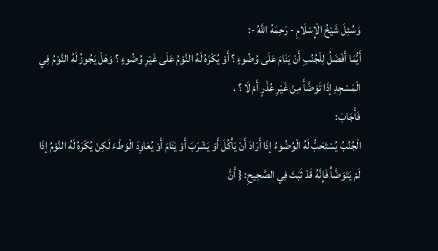وَسُئِلَ شَيْخُ الْإِسْلَامِ - رَحِمَهُ اللَّهُ -:
أَيُّمَا أَفْضَلُ لِلْجُنُبِ أَنْ يَنَامَ عَلَى وُضُوءٍ ؟ أَوْ يُكْرَهُ لَهُ النَّوْمُ عَلَى غَيْرِ وُضُوءٍ ؟ وَهَلْ يَجُوزُ لَهُ النَّوْمُ فِي الْمَسْجِدِ إذَا تَوَضَّأَ مِنْ غَيْرِ عُذْرٍ أَمْ لَا ؟ .
فَأَجَابَ:
الْجُنُبُ يُسْتَحَبُّ لَهُ الْوُضُوءُ إذَا أَرَادَ أَنْ يَأْكُلَ أَوْ يَشْرَبَ أَوْ يَنَامَ أَوْ يُعَاوِدَ الْوَطْءَ لَكِنْ يُكْرَهُ لَهُ النَّوْمُ إذَا لَمْ يَتَوَضَّأْ فَإِنَّهُ قَدْ ثَبَتَ فِي الصَّحِيحِ: { أَنَّ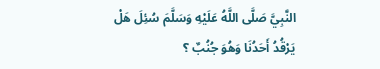النَّبِيَّ صَلَّى اللَّهُ عَلَيْهِ وَسَلَّمَ سُئِلَ هَلْ يَرْقُدُ أَحَدُنَا وَهُوَ جُنُبٌ ؟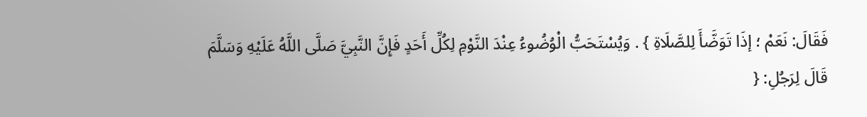فَقَالَ: نَعَمْ ؛ إذَا تَوَضَّأَ لِلصَّلَاةِ } . وَيُسْتَحَبُّ الْوُضُوءُ عِنْدَ النَّوْمِ لِكُلِّ أَحَدٍ فَإِنَّ النَّبِيَّ صَلَّى اللَّهُ عَلَيْهِ وَسَلَّمَ قَالَ لِرَجُلِ: {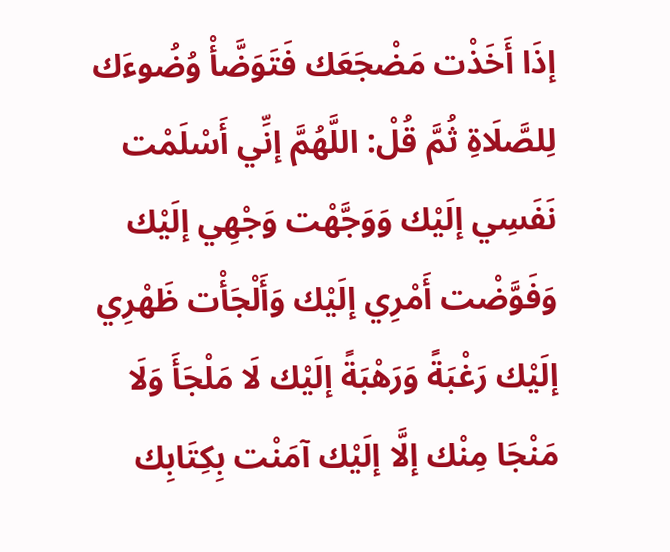إذَا أَخَذْت مَضْجَعَك فَتَوَضَّأْ وُضُوءَك لِلصَّلَاةِ ثُمَّ قُلْ: اللَّهُمَّ إنِّي أَسْلَمْت نَفَسِي إلَيْك وَوَجَّهْت وَجْهِي إلَيْك وَفَوَّضْت أَمْرِي إلَيْك وَأَلْجَأْت ظَهْرِي إلَيْك رَغْبَةً وَرَهْبَةً إلَيْك لَا مَلْجَأَ وَلَا مَنْجَا مِنْك إلَّا إلَيْك آمَنْت بِكِتَابِك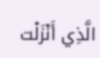الَّذِي أَنْزَلْت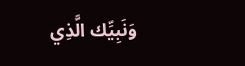وَنَبِيِّك الَّذِي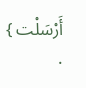أَرْسَلْت } .